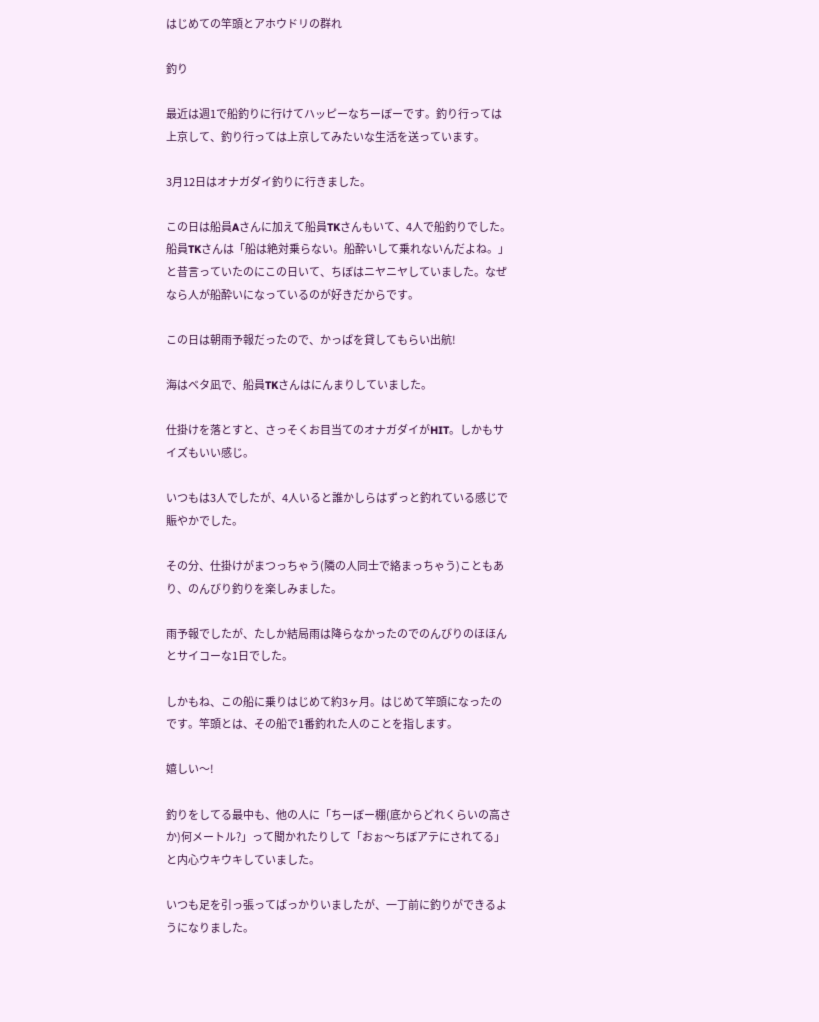はじめての竿頭とアホウドリの群れ

釣り

最近は週1で船釣りに行けてハッピーなちーぼーです。釣り行っては上京して、釣り行っては上京してみたいな生活を送っています。

3月12日はオナガダイ釣りに行きました。

この日は船員Aさんに加えて船員TKさんもいて、4人で船釣りでした。船員TKさんは「船は絶対乗らない。船酔いして乗れないんだよね。」と昔言っていたのにこの日いて、ちぼはニヤニヤしていました。なぜなら人が船酔いになっているのが好きだからです。

この日は朝雨予報だったので、かっぱを貸してもらい出航!

海はベタ凪で、船員TKさんはにんまりしていました。

仕掛けを落とすと、さっそくお目当てのオナガダイがHIT。しかもサイズもいい感じ。

いつもは3人でしたが、4人いると誰かしらはずっと釣れている感じで賑やかでした。

その分、仕掛けがまつっちゃう(隣の人同士で絡まっちゃう)こともあり、のんびり釣りを楽しみました。

雨予報でしたが、たしか結局雨は降らなかったのでのんびりのほほんとサイコーな1日でした。

しかもね、この船に乗りはじめて約3ヶ月。はじめて竿頭になったのです。竿頭とは、その船で1番釣れた人のことを指します。

嬉しい〜!

釣りをしてる最中も、他の人に「ちーぼー棚(底からどれくらいの高さか)何メートル?」って聞かれたりして「おぉ〜ちぼアテにされてる」と内心ウキウキしていました。

いつも足を引っ張ってばっかりいましたが、一丁前に釣りができるようになりました。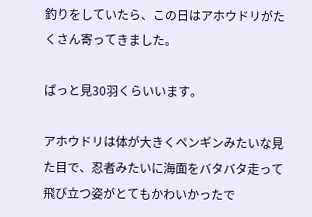釣りをしていたら、この日はアホウドリがたくさん寄ってきました。

ぱっと見30羽くらいいます。

アホウドリは体が大きくペンギンみたいな見た目で、忍者みたいに海面をバタバタ走って飛び立つ姿がとてもかわいかったで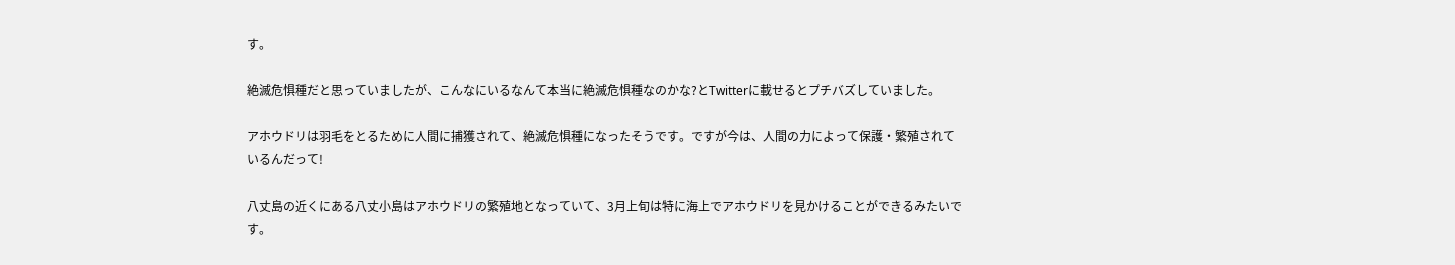す。

絶滅危惧種だと思っていましたが、こんなにいるなんて本当に絶滅危惧種なのかな?とTwitterに載せるとプチバズしていました。

アホウドリは羽毛をとるために人間に捕獲されて、絶滅危惧種になったそうです。ですが今は、人間の力によって保護・繁殖されているんだって!

八丈島の近くにある八丈小島はアホウドリの繁殖地となっていて、3月上旬は特に海上でアホウドリを見かけることができるみたいです。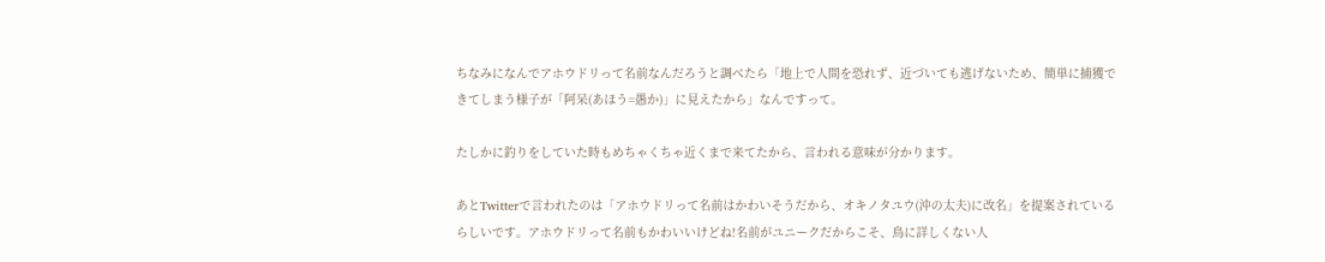ちなみになんでアホウドリって名前なんだろうと調べたら「地上で人間を恐れず、近づいても逃げないため、簡単に捕獲できてしまう様子が「阿呆(あほう=愚か)」に見えたから」なんですって。

たしかに釣りをしていた時もめちゃくちゃ近くまで来てたから、言われる意味が分かります。

あとTwitterで言われたのは「アホウドリって名前はかわいそうだから、オキノタユウ(沖の太夫)に改名」を提案されているらしいです。アホウドリって名前もかわいいけどね!名前がユニークだからこそ、鳥に詳しくない人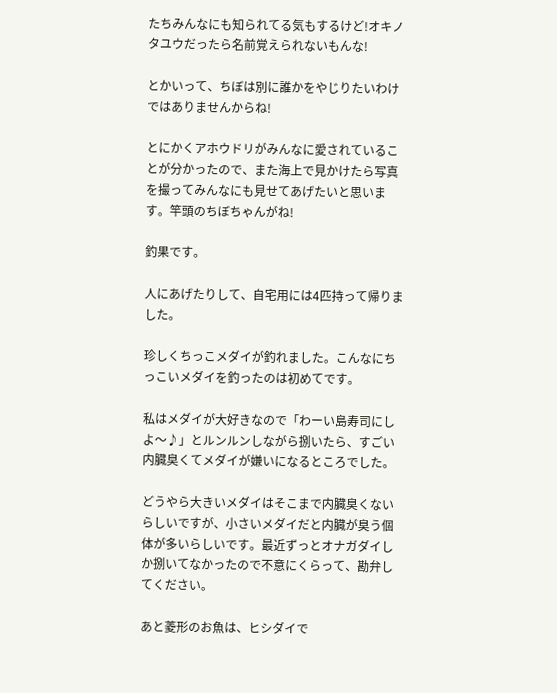たちみんなにも知られてる気もするけど!オキノタユウだったら名前覚えられないもんな!

とかいって、ちぼは別に誰かをやじりたいわけではありませんからね!

とにかくアホウドリがみんなに愛されていることが分かったので、また海上で見かけたら写真を撮ってみんなにも見せてあげたいと思います。竿頭のちぼちゃんがね!

釣果です。

人にあげたりして、自宅用には4匹持って帰りました。

珍しくちっこメダイが釣れました。こんなにちっこいメダイを釣ったのは初めてです。

私はメダイが大好きなので「わーい島寿司にしよ〜♪」とルンルンしながら捌いたら、すごい内臓臭くてメダイが嫌いになるところでした。

どうやら大きいメダイはそこまで内臓臭くないらしいですが、小さいメダイだと内臓が臭う個体が多いらしいです。最近ずっとオナガダイしか捌いてなかったので不意にくらって、勘弁してください。

あと菱形のお魚は、ヒシダイで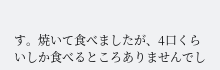す。焼いて食べましたが、4口くらいしか食べるところありませんでし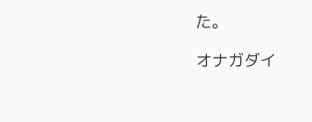た。

オナガダイ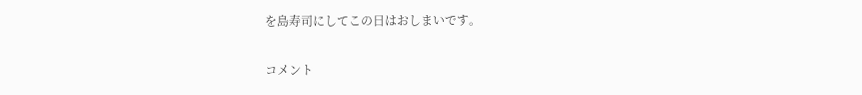を島寿司にしてこの日はおしまいです。

コメント